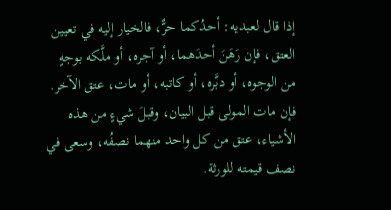إذا قال لعبديه: أحدُكما حرٌّ، فالخيار إليه في تعيين العتق، فإن رَهَنَ أحدَهما، أو آجره، أو ملَّكه بوجهٍ من الوجوه، أو دبَّره، أو كاتبه، أو مات، عتق الآخر.
فإن مات المولى قبل البيان، وقبلَ شيءٍ من هذه الأشياء، عتق من كل واحد منهما نصفُه، وسعى في نصف قيمته للورثة.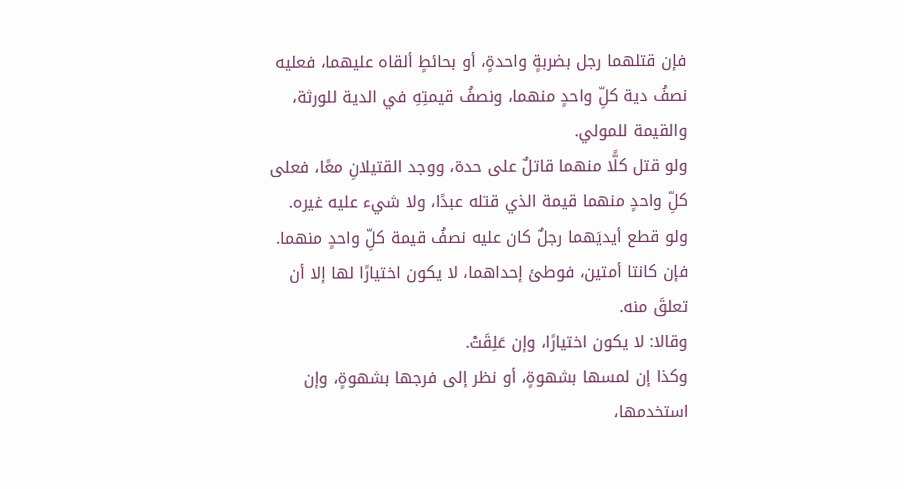فإن قتلهما رجل بضربةٍ واحدةٍ، أو بحائطٍ ألقاه عليهما، فعليه نصفُ دية كلِّ واحدٍ منهما، ونصفُ قيمتِهِ في الدية للورثة، والقيمة للمولي.
ولو قتل كلًّا منهما قاتلٌ على حدة، ووجد القتيلانِ معًا، فعلى كلِّ واحدٍ منهما قيمة الذي قتله عبدًا، ولا شيء عليه غيره.
ولو قطع أيديَهما رجلٌ كان عليه نصفُ قيمة كلِّ واحدٍ منهما.
فإن كانتا أمتين، فوطئ إحداهما، لا يكون اختيارًا لها إلا أن تعلقَ منه.
وقالا: لا يكون اختيارًا، وإن عَلِقَتْ.
وكذا إن لمسها بشهوةٍ، أو نظر إلى فرجها بشهوةٍ، وإن استخدمها،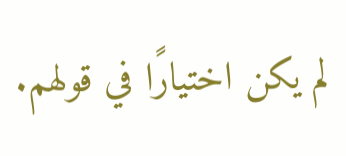لم يكن اختيارًا في قولهم.